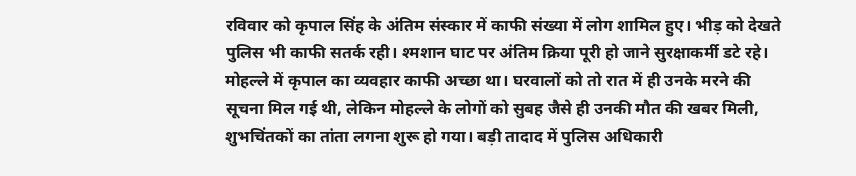रविवार को कृपाल सिंह के अंतिम संस्कार में काफी संख्या में लोग शामिल हुए। भीड़ को देखते पुलिस भी काफी सतर्क रही। श्मशान घाट पर अंतिम क्रिया पूरी हो जाने सुरक्षाकर्मी डटे रहे।
मोहल्ले में कृपाल का व्यवहार काफी अच्छा था। घरवालों को तो रात में ही उनके मरने की सूचना मिल गई थी, लेकिन मोहल्ले के लोगों को सुबह जैसे ही उनकी मौत की खबर मिली, शुभचिंतकों का तांता लगना शुरू हो गया। बड़ी तादाद में पुलिस अधिकारी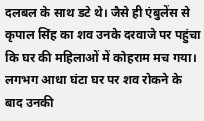दलबल के साथ डटे थे। जैसे ही एंबुलेंस से कृपाल सिंह का शव उनके दरवाजे पर पहुंचा कि घर की महिलाओं में कोहराम मच गया। लगभग आधा घंटा घर पर शव रोकने के बाद उनकी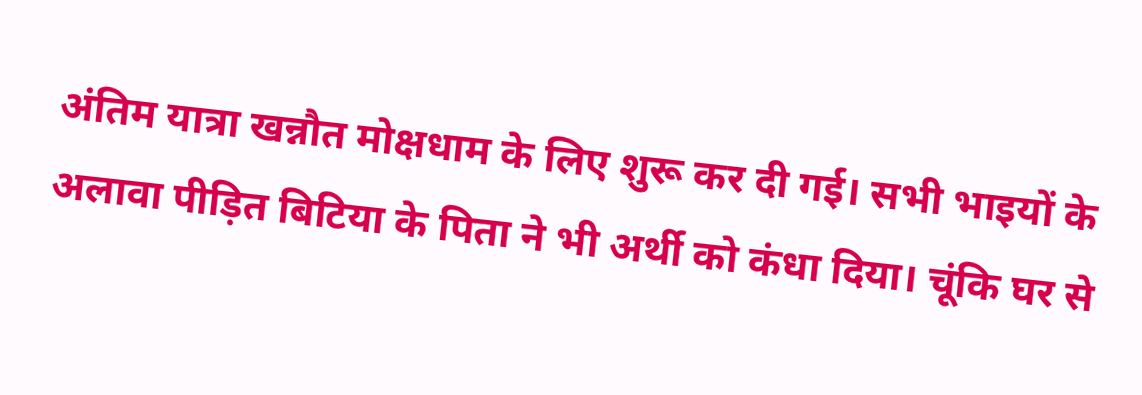अंतिम यात्रा खन्नौत मोक्षधाम के लिए शुरू कर दी गई। सभी भाइयों के अलावा पीड़ित बिटिया के पिता ने भी अर्थी को कंधा दिया। चूंकि घर से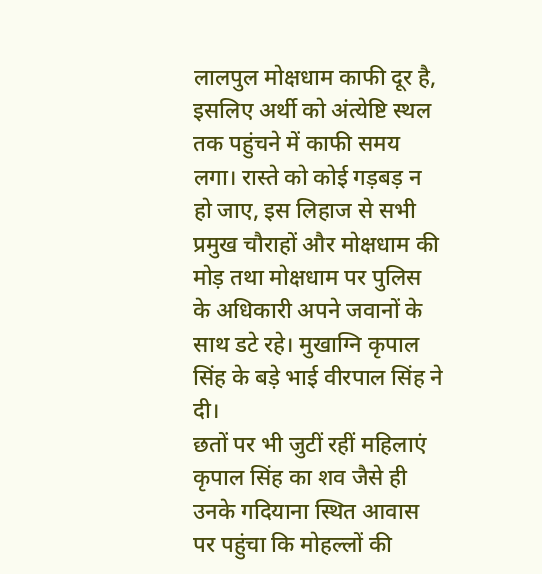लालपुल मोक्षधाम काफी दूर है, इसलिए अर्थी को अंत्येष्टि स्थल तक पहुंचने में काफी समय लगा। रास्ते को कोई गड़बड़ न हो जाए, इस लिहाज से सभी प्रमुख चौराहों और मोक्षधाम की मोड़ तथा मोक्षधाम पर पुलिस के अधिकारी अपने जवानों के साथ डटे रहे। मुखाग्नि कृपाल सिंह के बड़े भाई वीरपाल सिंह ने दी।
छतों पर भी जुटीं रहीं महिलाएं
कृपाल सिंह का शव जैसे ही उनके गदियाना स्थित आवास पर पहुंचा कि मोहल्लों की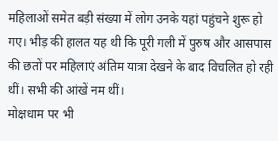महिलाओं समेत बड़ी संख्या में लोग उनके यहां पहुंचने शुरू हो गए। भीड़ की हालत यह थी कि पूरी गली में पुरुष और आसपास की छतों पर महिलाएं अंतिम यात्रा देखने के बाद विचलित हो रही थीं। सभी की आंखें नम थीं।
मोक्षधाम पर भी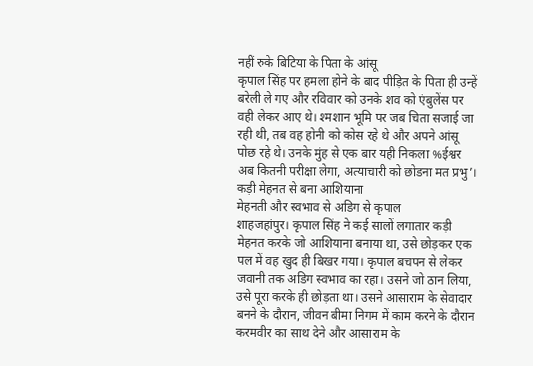नहीं रुके बिटिया के पिता के आंसू
कृपाल सिंह पर हमला होने के बाद पीड़ित के पिता ही उन्हें बरेली ले गए और रविवार को उनके शव को एंबुलेंस पर वही लेकर आए थे। श्मशान भूमि पर जब चिता सजाई जा रही थी, तब वह होनी को कोस रहे थे और अपने आंसू पोछ रहे थे। उनके मुंह से एक बार यही निकला %ईश्वर अब कितनी परीक्षा लेगा, अत्याचारी को छोडना मत प्रभु’।
कड़ी मेहनत से बना आशियाना
मेहनती और स्वभाव से अडिग से कृपाल
शाहजहांपुर। कृपाल सिंह ने कई सालों लगातार कड़ी मेहनत करके जो आशियाना बनाया था, उसे छोड़कर एक पल में वह खुद ही बिखर गया। कृपाल बचपन से लेकर जवानी तक अडिग स्वभाव का रहा। उसने जो ठान लिया, उसे पूरा करके ही छोड़ता था। उसने आसाराम के सेवादार बनने के दौरान, जीवन बीमा निगम में काम करने के दौरान करमवीर का साथ देने और आसाराम के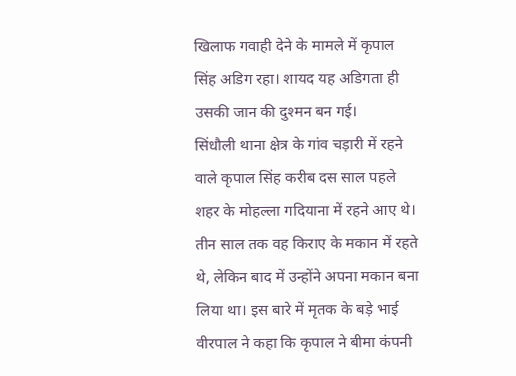खिलाफ गवाही देने के मामले में कृपाल सिंह अडिग रहा। शायद यह अडिगता ही उसकी जान की दुश्मन बन गई।
सिंधौली थाना क्षेत्र के गांव चड़ारी में रहने वाले कृपाल सिंह करीब दस साल पहले शहर के मोहल्ला गदियाना में रहने आए थे। तीन साल तक वह किराए के मकान में रहते थे, लेकिन बाद में उन्होंने अपना मकान बना लिया था। इस बारे में मृतक के बड़े भाई वीरपाल ने कहा कि कृपाल ने बीमा कंपनी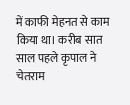में काफी मेहनत से काम किया था। करीब सात साल पहले कृपाल ने चेतराम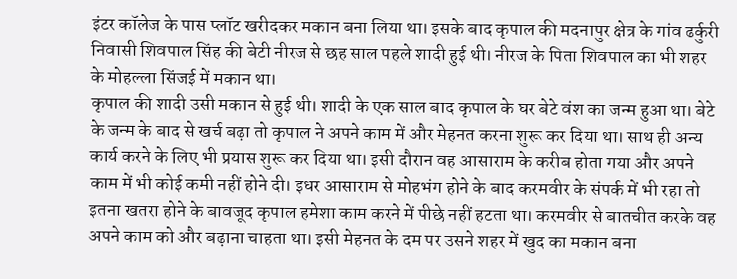इंटर कॉलेज के पास प्लॉट खरीदकर मकान बना लिया था। इसके बाद कृपाल की मदनापुर क्षेत्र के गांव ढर्कुरी निवासी शिवपाल सिंह की बेटी नीरज से छह साल पहले शादी हुई थी। नीरज के पिता शिवपाल का भी शहर के मोहल्ला सिंजई में मकान था।
कृपाल की शादी उसी मकान से हुई थी। शादी के एक साल बाद कृपाल के घर बेटे वंश का जन्म हुआ था। बेटे के जन्म के बाद से खर्च बढ़ा तो कृपाल ने अपने काम में और मेहनत करना शुरू कर दिया था। साथ ही अन्य कार्य करने के लिए भी प्रयास शुरू कर दिया था। इसी दौरान वह आसाराम के करीब होता गया और अपने काम में भी कोई कमी नहीं होने दी। इधर आसाराम से मोहभंग होने के बाद करमवीर के संपर्क में भी रहा तो इतना खतरा होने के बावजूद कृपाल हमेशा काम करने में पीछे नहीं हटता था। करमवीर से बातचीत करके वह अपने काम को और बढ़ाना चाहता था। इसी मेहनत के दम पर उसने शहर में खुद का मकान बना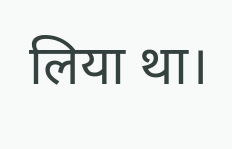लिया था।